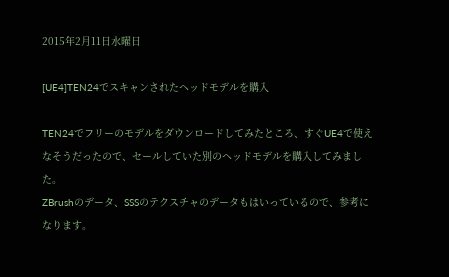2015年2月11日水曜日

[UE4]TEN24でスキャンされたヘッドモデルを購入

TEN24でフリーのモデルをダウンロードしてみたところ、すぐUE4で使えなそうだったので、セールしていた別のヘッドモデルを購入してみました。
ZBrushのデータ、SSSのテクスチャのデータもはいっているので、参考になります。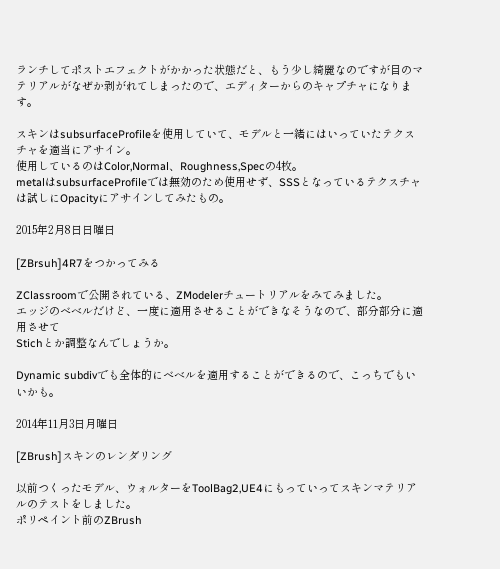ランチしてポストエフェクトがかかった状態だと、もう少し綺麗なのですが目のマテリアルがなぜか剥がれてしまったので、エディターからのキャプチャになります。

スキンはsubsurfaceProfileを使用していて、モデルと一緒にはいっていたテクスチャを適当にアサイン。
使用しているのはColor,Normal、Roughness,Specの4枚。
metalはsubsurfaceProfileでは無効のため使用せず、SSSとなっているテクスチャは試しにOpacityにアサインしてみたもの。

2015年2月8日日曜日

[ZBrsuh]4R7をつかってみる

ZClassroomで公開されている、ZModelerチュートリアルをみてみました。
エッジのべベルだけど、一度に適用させることができなそうなので、部分部分に適用させて
Stichとか調整なんでしょうか。

Dynamic subdivでも全体的にべベルを適用することができるので、こっちでもいいかも。

2014年11月3日月曜日

[ZBrush]スキンのレンダリング

以前つくったモデル、ウォルターをToolBag2,UE4にもっていってスキンマテリアルのテストをしました。
ポリペイント前のZBrush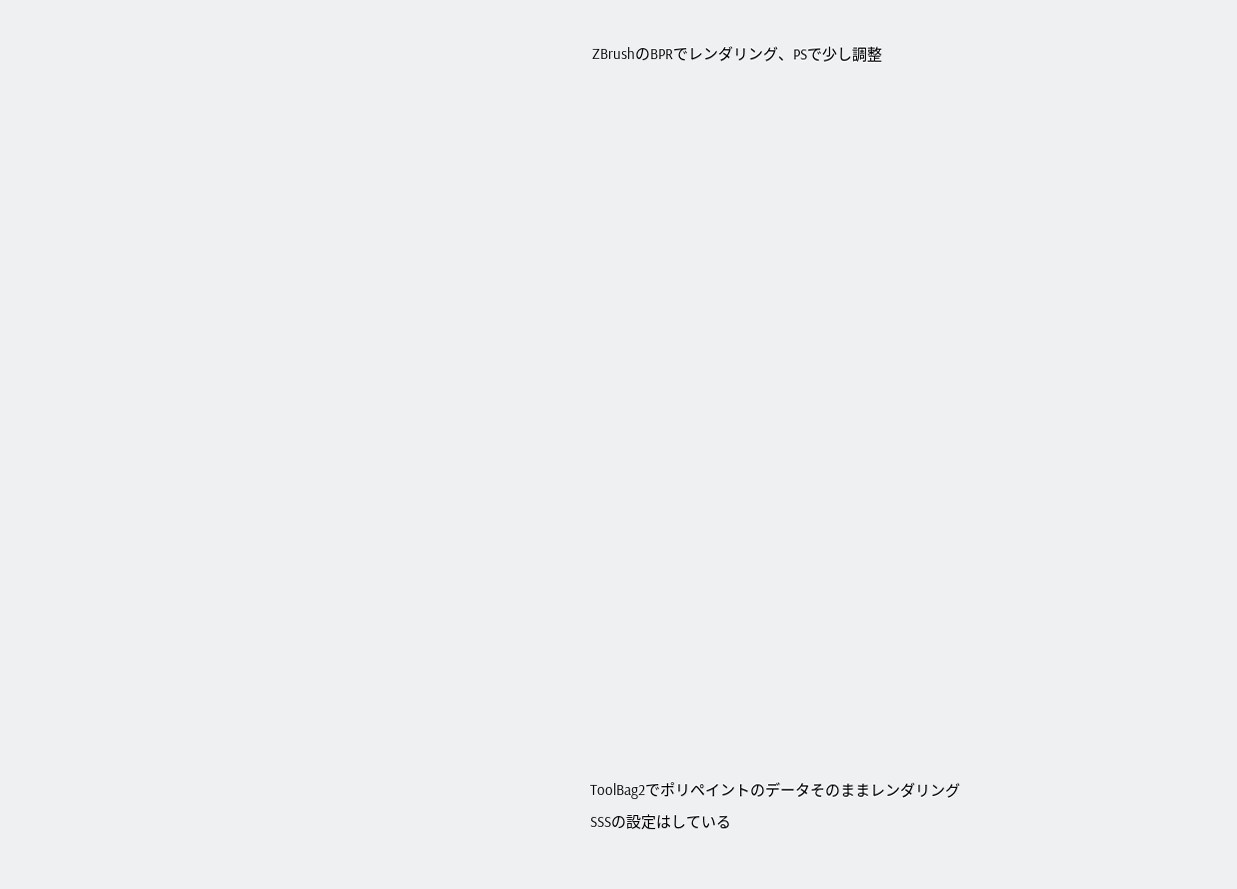ZBrushのBPRでレンダリング、PSで少し調整






















ToolBag2でポリペイントのデータそのままレンダリング
SSSの設定はしている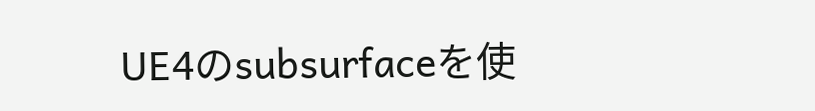UE4のsubsurfaceを使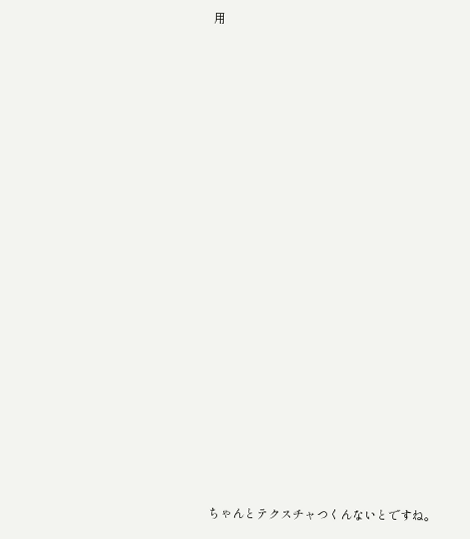用




















ちゃんとテクスチャつくんないとですね。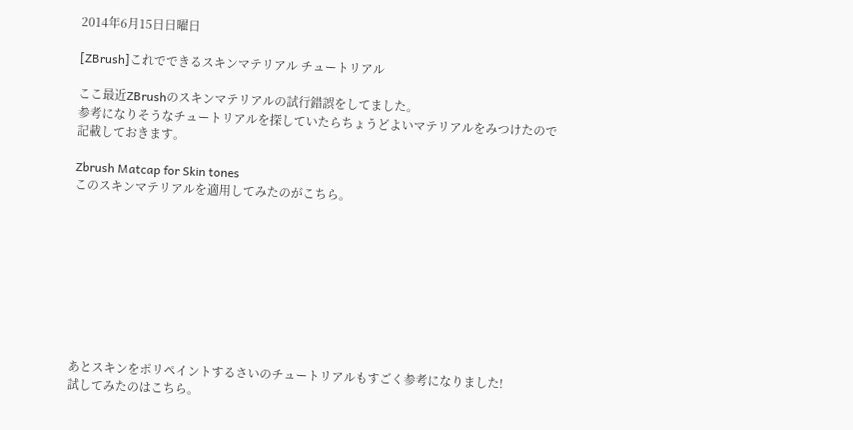2014年6月15日日曜日

[ZBrush]これでできるスキンマテリアル チュートリアル

ここ最近ZBrushのスキンマテリアルの試行錯誤をしてました。
参考になりそうなチュートリアルを探していたらちょうどよいマテリアルをみつけたので
記載しておきます。

Zbrush Matcap for Skin tones
このスキンマテリアルを適用してみたのがこちら。









あとスキンをポリペイントするさいのチュートリアルもすごく参考になりました!
試してみたのはこちら。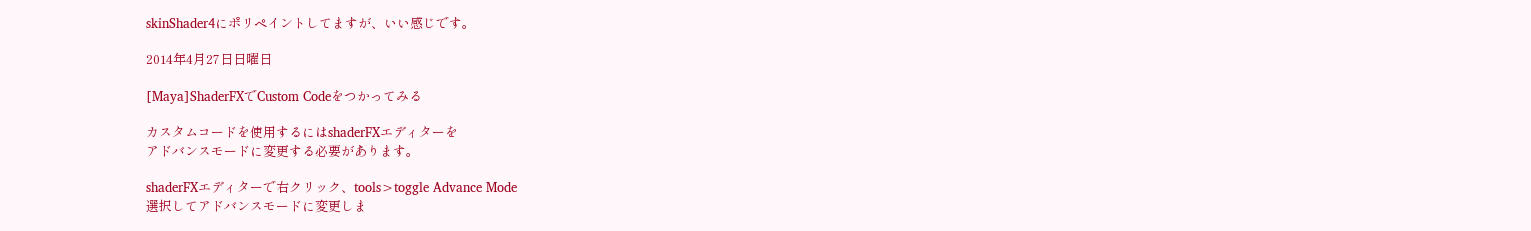skinShader4にポリペイントしてますが、いい感じです。

2014年4月27日日曜日

[Maya]ShaderFXでCustom Codeをつかってみる

カスタムコードを使用するにはshaderFXエディターを
アドバンスモードに変更する必要があります。

shaderFXエディターで右クリック、tools>toggle Advance Mode
選択してアドバンスモードに変更しま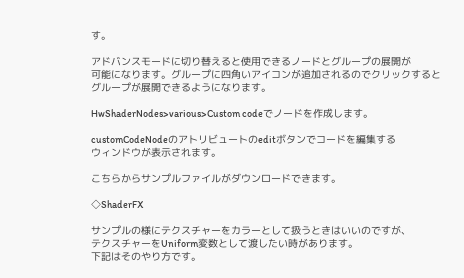す。

アドバンスモードに切り替えると使用できるノードとグループの展開が
可能になります。グループに四角いアイコンが追加されるのでクリックすると
グループが展開できるようになります。

HwShaderNodes>various>Custom codeでノードを作成します。

customCodeNodeのアトリビュートのeditボタンでコードを編集する
ウィンドウが表示されます。

こちらからサンプルファイルがダウンロードできます。

◇ShaderFX

サンプルの様にテクスチャーをカラーとして扱うときはいいのですが、
テクスチャーをUniform変数として渡したい時があります。
下記はそのやり方です。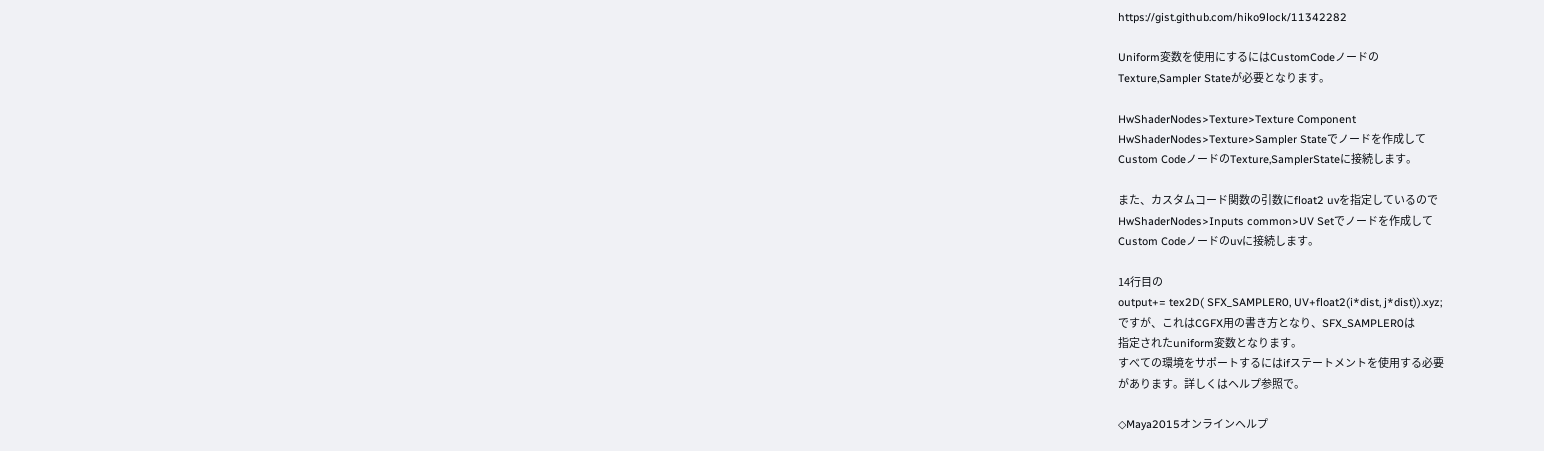https://gist.github.com/hiko9lock/11342282

Uniform変数を使用にするにはCustomCodeノードの
Texture,Sampler Stateが必要となります。

HwShaderNodes>Texture>Texture Component
HwShaderNodes>Texture>Sampler Stateでノードを作成して
Custom CodeノードのTexture,SamplerStateに接続します。

また、カスタムコード関数の引数にfloat2 uvを指定しているので
HwShaderNodes>Inputs common>UV Setでノードを作成して
Custom Codeノードのuvに接続します。

14行目の
output+= tex2D( SFX_SAMPLER0, UV+float2(i*dist, j*dist)).xyz;
ですが、これはCGFX用の書き方となり、SFX_SAMPLER0は
指定されたuniform変数となります。
すべての環境をサポートするにはifステートメントを使用する必要
があります。詳しくはヘルプ参照で。

◇Maya2015オンラインヘルプ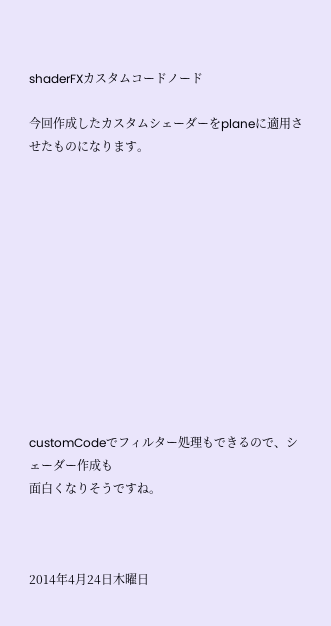shaderFXカスタムコードノード

今回作成したカスタムシェーダーをplaneに適用させたものになります。












customCodeでフィルター処理もできるので、シェーダー作成も
面白くなりそうですね。



2014年4月24日木曜日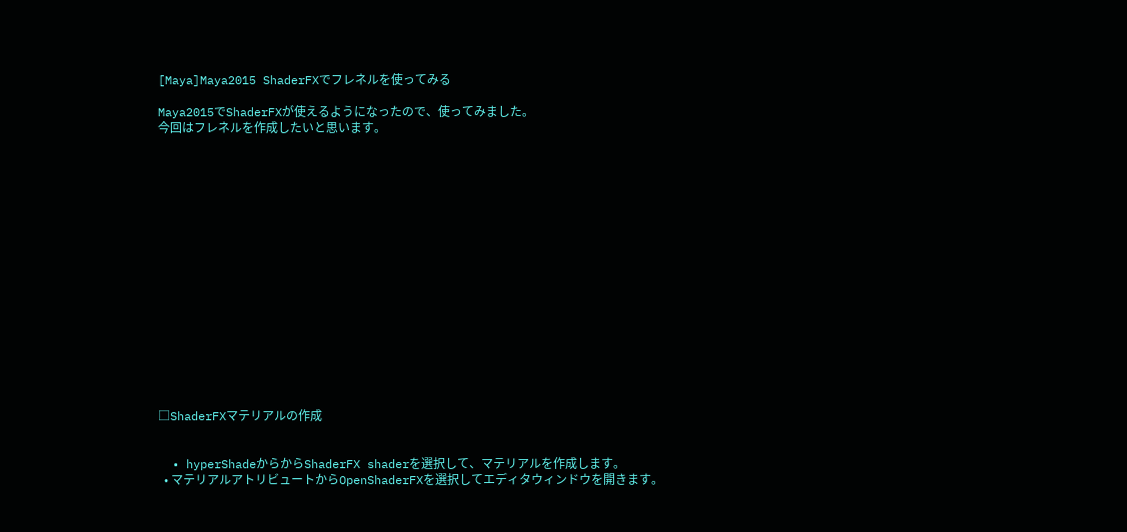[Maya]Maya2015 ShaderFXでフレネルを使ってみる

Maya2015でShaderFXが使えるようになったので、使ってみました。
今回はフレネルを作成したいと思います。

















□ShaderFXマテリアルの作成


  • hyperShadeからからShaderFX shaderを選択して、マテリアルを作成します。
  • マテリアルアトリビュートからOpenShaderFXを選択してエディタウィンドウを開きます。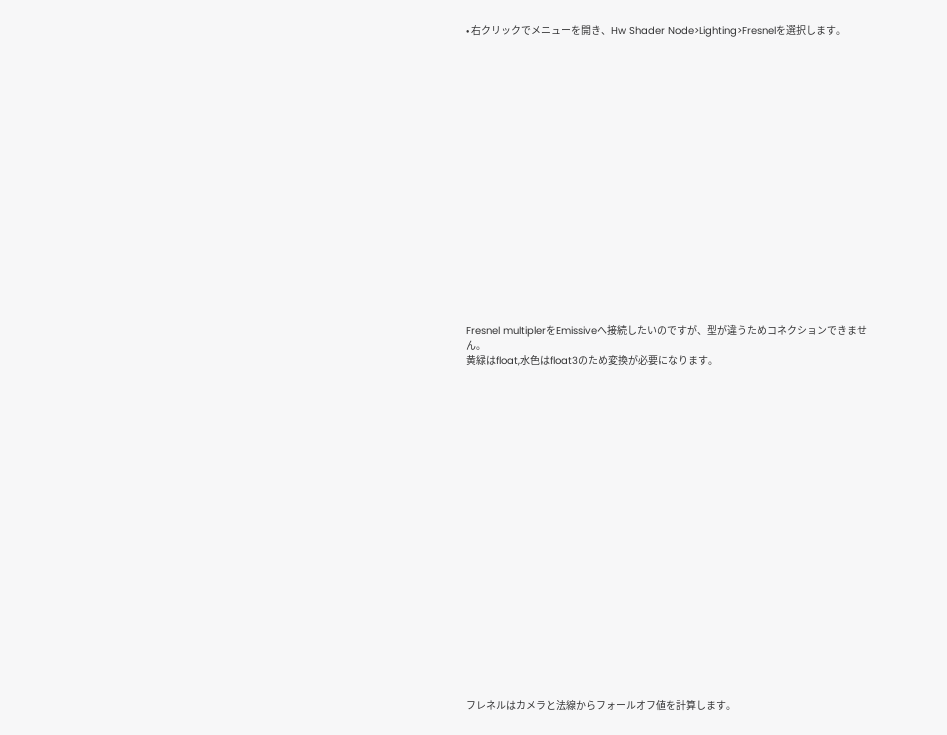• 右クリックでメニューを開き、Hw Shader Node>Lighting>Fresnelを選択します。



















Fresnel multiplerをEmissiveへ接続したいのですが、型が違うためコネクションできません。
黄緑はfloat,水色はfloat3のため変換が必要になります。






















フレネルはカメラと法線からフォールオフ値を計算します。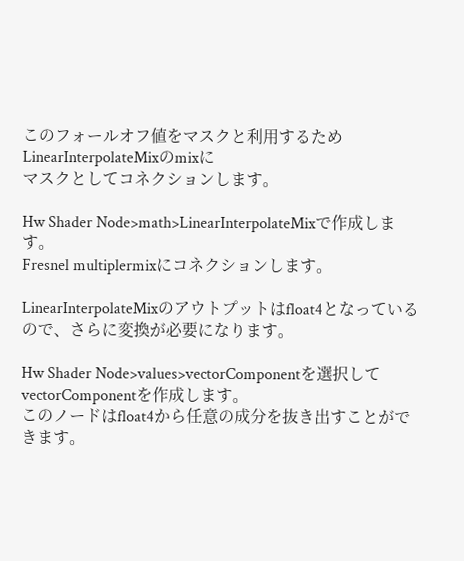このフォールオフ値をマスクと利用するためLinearInterpolateMixのmixに
マスクとしてコネクションします。

Hw Shader Node>math>LinearInterpolateMixで作成します。
Fresnel multiplermixにコネクションします。

LinearInterpolateMixのアウトプットはfloat4となっているので、さらに変換が必要になります。

Hw Shader Node>values>vectorComponentを選択してvectorComponentを作成します。
このノードはfloat4から任意の成分を抜き出すことができます。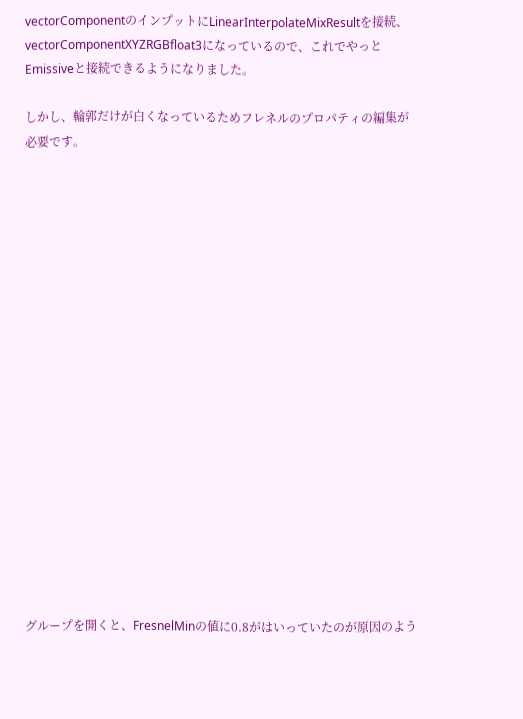vectorComponentのインプットにLinearInterpolateMixResultを接続、
vectorComponentXYZRGBfloat3になっているので、これでやっと
Emissiveと接続できるようになりました。

しかし、輪郭だけが白くなっているためフレネルのプロパティの編集が必要です。



















グループを開くと、FresnelMinの値に0.8がはいっていたのが原因のよう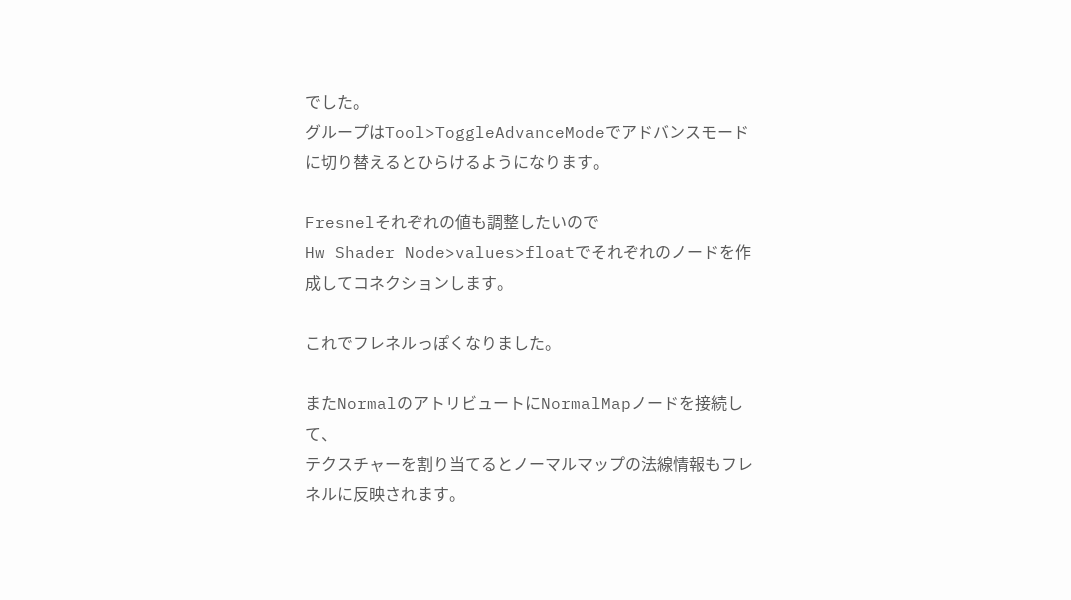でした。
グループはTool>ToggleAdvanceModeでアドバンスモードに切り替えるとひらけるようになります。

Fresnelそれぞれの値も調整したいので
Hw Shader Node>values>floatでそれぞれのノードを作成してコネクションします。

これでフレネルっぽくなりました。

またNormalのアトリビュートにNormalMapノードを接続して、
テクスチャーを割り当てるとノーマルマップの法線情報もフレネルに反映されます。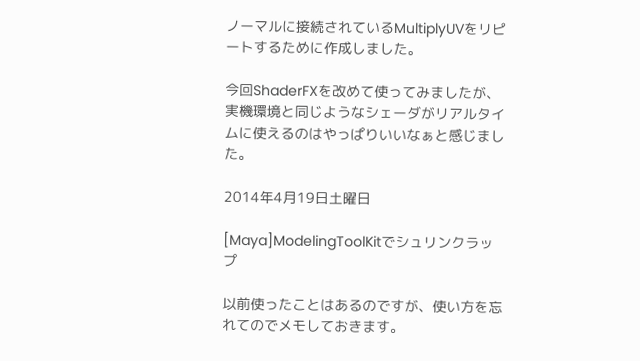ノーマルに接続されているMultiplyUVをリピートするために作成しました。

今回ShaderFXを改めて使ってみましたが、実機環境と同じようなシェーダがリアルタイムに使えるのはやっぱりいいなぁと感じました。

2014年4月19日土曜日

[Maya]ModelingToolKitでシュリンクラップ

以前使ったことはあるのですが、使い方を忘れてのでメモしておきます。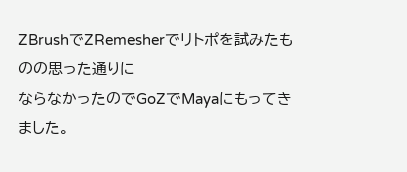ZBrushでZRemesherでリトポを試みたものの思った通りに
ならなかったのでGoZでMayaにもってきました。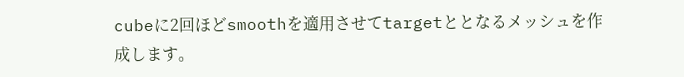cubeに2回ほどsmoothを適用させてtargetととなるメッシュを作成します。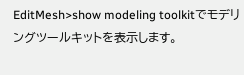EditMesh>show modeling toolkitでモデリングツールキットを表示します。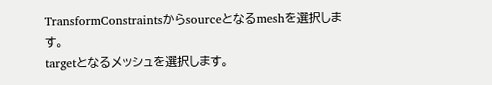TransformConstraintsからsourceとなるmeshを選択します。
targetとなるメッシュを選択します。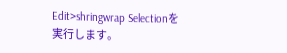Edit>shringwrap Selectionを実行します。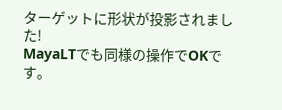ターゲットに形状が投影されました!
MayaLTでも同様の操作でOKです。